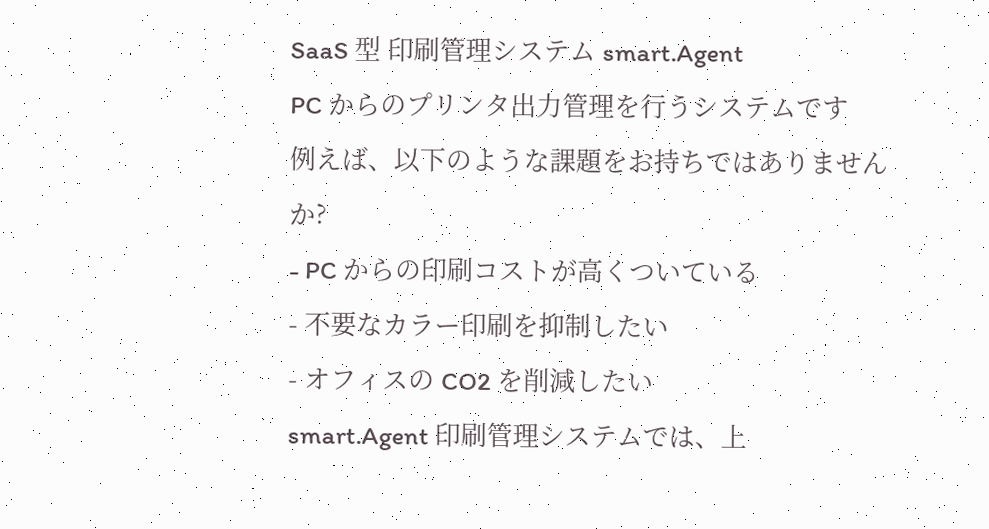SaaS 型 印刷管理システム smart.Agent
PC からのプリンタ出力管理を行うシステムです
例えば、以下のような課題をお持ちではありませんか?
- PC からの印刷コストが高くついている
- 不要なカラー印刷を抑制したい
- オフィスの CO2 を削減したい
smart.Agent 印刷管理システムでは、上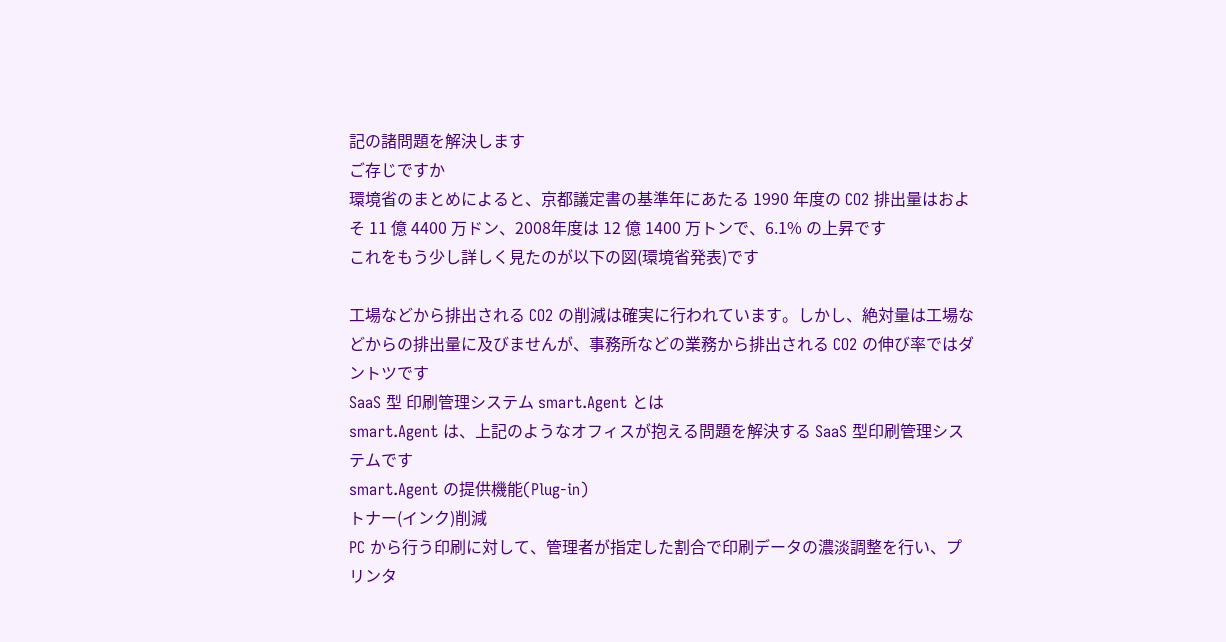記の諸問題を解決します
ご存じですか
環境省のまとめによると、京都議定書の基準年にあたる 1990 年度の CO2 排出量はおよそ 11 億 4400 万ドン、2008年度は 12 億 1400 万トンで、6.1% の上昇です
これをもう少し詳しく見たのが以下の図(環境省発表)です

工場などから排出される CO2 の削減は確実に行われています。しかし、絶対量は工場などからの排出量に及びませんが、事務所などの業務から排出される CO2 の伸び率ではダントツです
SaaS 型 印刷管理システム smart.Agent とは
smart.Agent は、上記のようなオフィスが抱える問題を解決する SaaS 型印刷管理システムです
smart.Agent の提供機能(Plug-in)
トナー(インク)削減
PC から行う印刷に対して、管理者が指定した割合で印刷データの濃淡調整を行い、プリンタ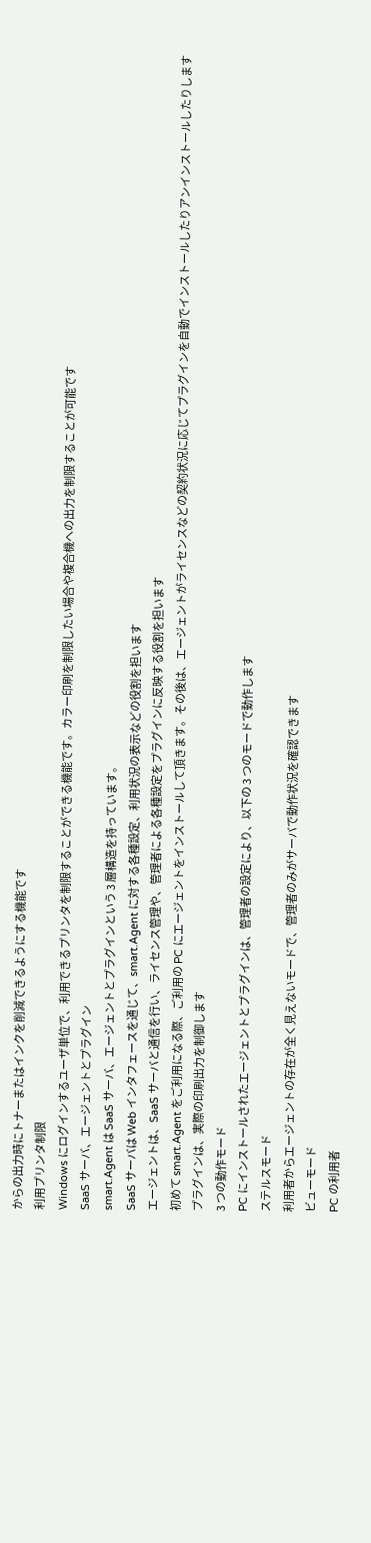からの出力時にトナーまたはインクを削減できるようにする機能です
利用プリンタ制限
Windows にログインするユーザ単位で、利用できるプリンタを制限することができる機能です。カラー印刷を制限したい場合や複合機への出力を制限することが可能です
SaaS サーバ、エージェントとプラグイン
smart.Agent は SaaS サーバ、エージェントとプラグインという 3 層構造を持っています。
SaaS サーバは Web インタフェースを通じて、smart.Agent に対する各種設定、利用状況の表示などの役割を担います
エージェントは、SaaS サーバと通信を行い、ライセンス管理や、管理者による各種設定をプラグインに反映する役割を担います
初めて smart.Agent をご利用になる際、ご利用の PC にエージェントをインストールして頂きます。その後は、エージェントがライセンスなどの契約状況に応じてプラグインを自動でインストールしたりアンインストールしたりします
プラグインは、実際の印刷出力を制御します
3 つの動作モード
PC にインストールされたエージェントとプラグインは、管理者の設定により、以下の 3 つのモードで動作します
ステルスモード
利用者からエージェントの存在が全く見えないモードで、管理者のみがサーバで動作状況を確認できます
ビューモード
PC の利用者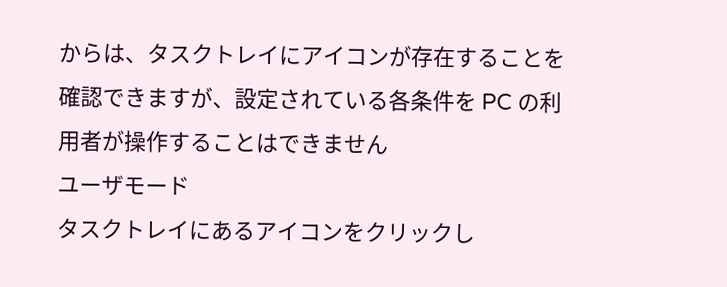からは、タスクトレイにアイコンが存在することを確認できますが、設定されている各条件を PC の利用者が操作することはできません
ユーザモード
タスクトレイにあるアイコンをクリックし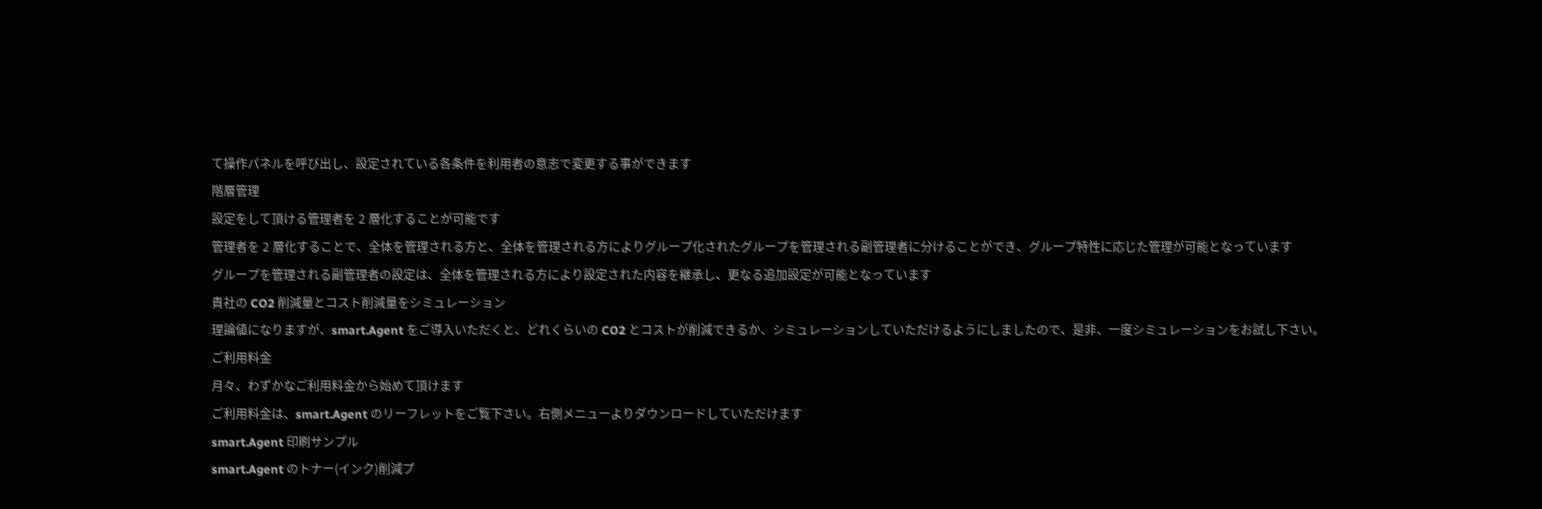て操作パネルを呼び出し、設定されている各条件を利用者の意志で変更する事ができます
階層管理
設定をして頂ける管理者を 2 層化することが可能です
管理者を 2 層化することで、全体を管理される方と、全体を管理される方によりグループ化されたグループを管理される副管理者に分けることができ、グループ特性に応じた管理が可能となっています
グループを管理される副管理者の設定は、全体を管理される方により設定された内容を継承し、更なる追加設定が可能となっています
貴社の CO2 削減量とコスト削減量をシミュレーション
理論値になりますが、smart.Agent をご導入いただくと、どれくらいの CO2 とコストが削減できるか、シミュレーションしていただけるようにしましたので、是非、一度シミュレーションをお試し下さい。
ご利用料金
月々、わずかなご利用料金から始めて頂けます
ご利用料金は、smart.Agent のリーフレットをご覧下さい。右側メニューよりダウンロードしていただけます
smart.Agent 印刷サンプル
smart.Agent のトナー(インク)削減プ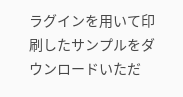ラグインを用いて印刷したサンプルをダウンロードいただ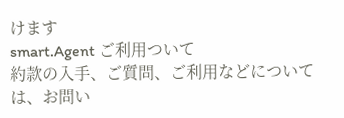けます
smart.Agent ご利用ついて
約款の入手、ご質問、ご利用などについては、お問い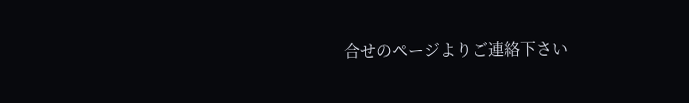合せのページよりご連絡下さい